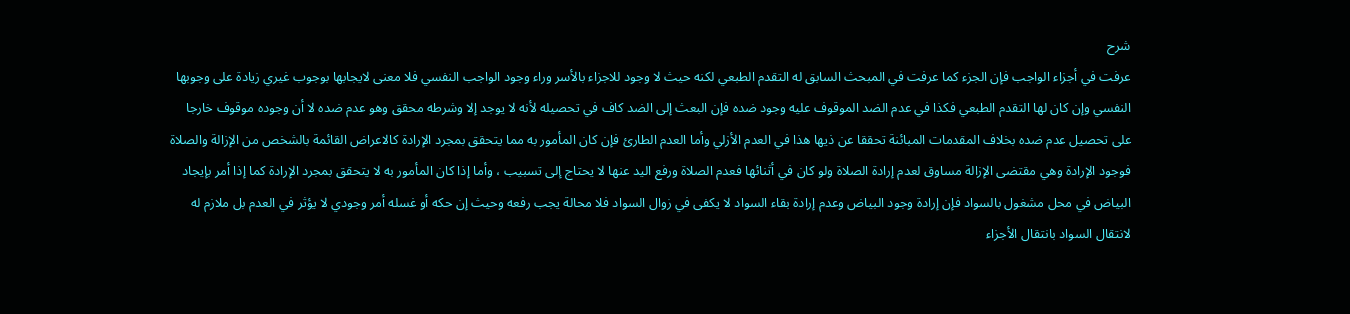شرح
عرفت في أجزاء الواجب فإن الجزء كما عرفت في المبحث السابق له التقدم الطبعي لكنه حيث لا وجود للاجزاء بالأسر وراء وجود الواجب النفسي فلا معنى لايجابها بوجوب غيري زيادة على وجوبها النفسي وإن كان لها التقدم الطبعي فكذا في عدم الضد الموقوف عليه وجود ضده فإن البعث إلى الضد كاف في تحصيله لأنه لا يوجد إلا وشرطه محقق وهو عدم ضده لا أن وجوده موقوف خارجا على تحصيل عدم ضده بخلاف المقدمات المبائنة تحققا عن ذيها هذا في العدم الأزلي وأما العدم الطارئ فإن كان المأمور به مما يتحقق بمجرد الإرادة كالاعراض القائمة بالشخص من الإزالة والصلاة فوجود الإرادة وهي مقتضى الإزالة مساوق لعدم إرادة الصلاة ولو كان في أثنائها فعدم الصلاة ورفع اليد عنها لا يحتاج إلى تسبيب ، وأما إذا كان المأمور به لا يتحقق بمجرد الإرادة كما إذا أمر بإيجاد البياض في محل مشغول بالسواد فإن إرادة وجود البياض وعدم إرادة بقاء السواد لا يكفى في زوال السواد فلا محالة يجب رفعه وحيث إن حكه أو غسله أمر وجودي لا يؤثر في العدم بل ملازم له لانتقال السواد بانتقال الأجزاء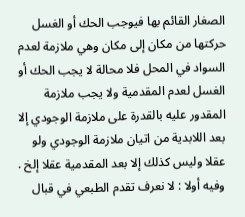الصغار القائم بها فيوجب الحك أو الغسل حركتها من مكان إلى مكان وهي ملازمة لعدم السواد في المحل فلا محالة لا يجب الحك أو الغسل لعدم المقدمية ولا يجب ملازمة المقدور عليه بالقدرة على ملازمة الوجودي إلا بعد اللابدية من اتيان ملازمة الوجودي ولو عقلا وليس كذلك إلا بعد المقدمية عقلا إلخ . وفيه أولا : لا نعرف تقدم الطبعي في قبال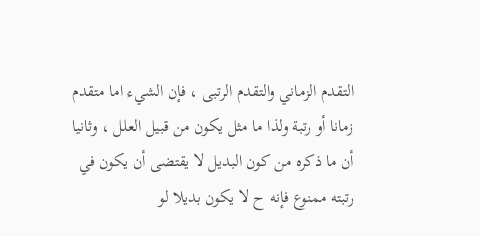التقدم الزماني والتقدم الرتبى ، فإن الشيء اما متقدم زمانا أو رتبة ولذا ما مثل يكون من قبيل العلل ، وثانيا أن ما ذكره من كون البديل لا يقتضى أن يكون في رتبته ممنوع فإنه ح لا يكون بديلا لو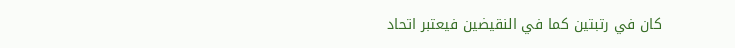كان في رتبتين كما في النقيضين فيعتبر اتحاد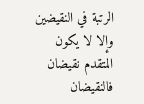الرتبة في النقيضين وإلا لا يكون المتقدم نقيضان فالنقيضان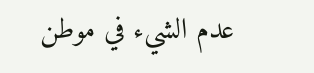عدم الشيء في موطن